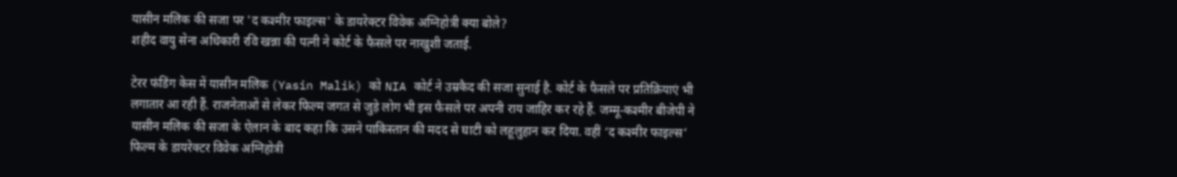यासीन मलिक की सजा पर 'द कश्मीर फाइल्स' के डायरेक्टर विवेक अग्निहोत्री क्या बोले?
शहीद वायु सेना अधिकारी रवि खन्ना की पत्नी ने कोर्ट के फैसले पर नाखुशी जताई.

टेरर फंडिंग केस में यासीन मलिक (Yasin Malik) को NIA कोर्ट ने उम्रकैद की सजा सुनाई है. कोर्ट के फैसले पर प्रतिक्रियाएं भी लगातार आ रही हैं. राजनेताओं से लेकर फिल्म जगत से जुड़े लोग भी इस फैसले पर अपनी राय जाहिर कर रहे हैं. जम्मू-कश्मीर बीजेपी ने यासीन मलिक की सजा के ऐलान के बाद कहा कि उसने पाकिस्तान की मदद से घाटी को लहूलुहान कर दिया. वहीं ‘द कश्मीर फाइल्स’ फिल्म के डायरेक्टर विवेक अग्निहोत्री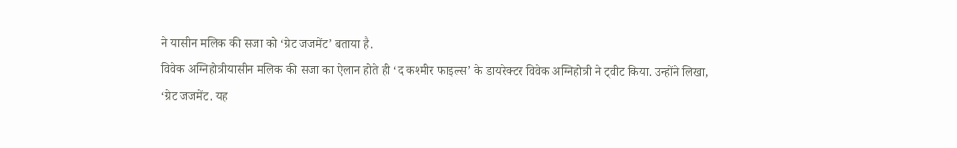ने यासीन मलिक की सजा को ‘ग्रेट जजमेंट’ बताया है.
विवेक अग्निहोत्रीयासीन मलिक की सजा का ऐलान होते ही ‘द कश्मीर फाइल्स’ के डायरेक्टर विवेक अग्निहोत्री ने ट्वीट किया. उन्होंने लिखा,
‘ग्रेट जजमेंट. यह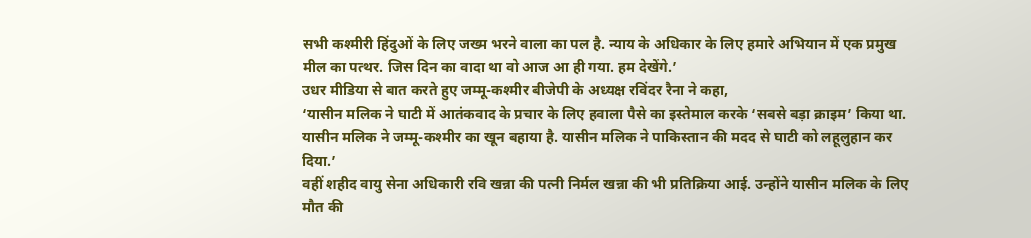सभी कश्मीरी हिंदुओं के लिए जख्म भरने वाला का पल है. न्याय के अधिकार के लिए हमारे अभियान में एक प्रमुख मील का पत्थर. जिस दिन का वादा था वो आज आ ही गया. हम देखेंगे.’
उधर मीडिया से बात करते हुए जम्मू-कश्मीर बीजेपी के अध्यक्ष रविंदर रैना ने कहा,
‘यासीन मलिक ने घाटी में आतंकवाद के प्रचार के लिए हवाला पैसे का इस्तेमाल करके ‘सबसे बड़ा क्राइम’ किया था. यासीन मलिक ने जम्मू-कश्मीर का खून बहाया है. यासीन मलिक ने पाकिस्तान की मदद से घाटी को लहूलुहान कर दिया.’
वहीं शहीद वायु सेना अधिकारी रवि खन्ना की पत्नी निर्मल खन्ना की भी प्रतिक्रिया आई. उन्होंने यासीन मलिक के लिए मौत की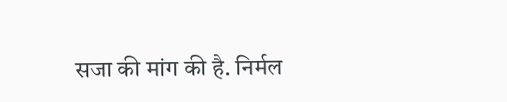सजा की मांग की है. निर्मल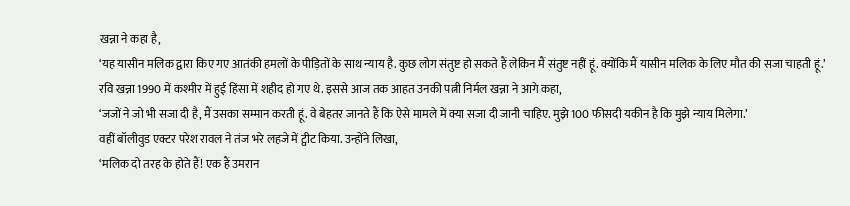खन्ना ने कहा है,
‘यह यासीन मलिक द्वारा किए गए आतंकी हमलों के पीड़ितों के साथ न्याय है. कुछ लोग संतुष्ट हो सकते हैं लेकिन मैं संतुष्ट नहीं हूं. क्योंकि मैं यासीन मलिक के लिए मौत की सजा चाहती हूं.’
रवि खन्ना 1990 में कश्मीर में हुई हिंसा में शहीद हो गए थे. इससे आज तक आहत उनकी पत्नी निर्मल खन्ना ने आगे कहा,
‘जजों ने जो भी सजा दी है, मैं उसका सम्मान करती हूं. वे बेहतर जानते हैं कि ऐसे मामले में क्या सजा दी जानी चाहिए. मुझे 100 फीसदी यकीन है कि मुझे न्याय मिलेगा.’
वहीं बॉलीवुड एक्टर परेश रावल ने तंज भरे लहजे में ट्वीट किया. उन्होंने लिखा,
‘मलिक दो तरह के होते हैं! एक हैं उमरान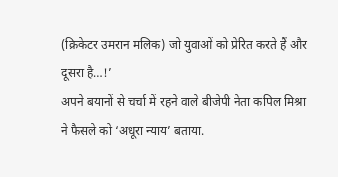(क्रिकेटर उमरान मलिक) जो युवाओं को प्रेरित करते हैं और दूसरा है…!’
अपने बयानों से चर्चा में रहने वाले बीजेपी नेता कपिल मिश्रा ने फैसले को ‘अधूरा न्याय’ बताया.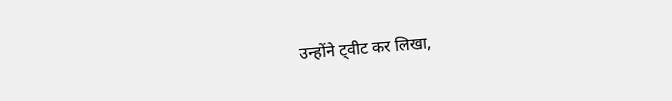उन्होंने ट्वीट कर लिखा,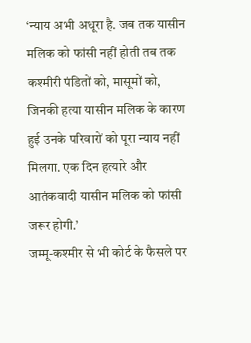‘न्याय अभी अधूरा है. जब तक यासीन मलिक को फांसी नहीं होती तब तक कश्मीरी पंडितों को, मासूमों को, जिनकी हत्या यासीन मलिक के कारण हुई उनके परिवारों को पूरा न्याय नहीं मिलगा. एक दिन हत्यारे और आतंकवादी यासीन मलिक को फांसी जरूर होगी.’
जम्मू-कश्मीर से भी कोर्ट के फैसले पर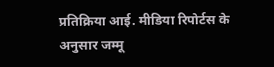प्रतिक्रिया आई. मीडिया रिपोर्टस के अनुसार जम्मू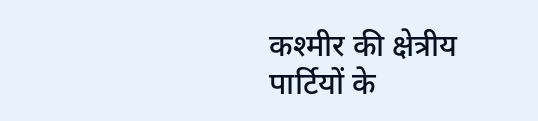कश्मीर की क्षेत्रीय पार्टियों के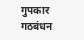गुपकार गठबंधन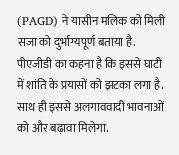(PAGD) ने यासीन मलिक को मिली सजा को दुर्भाग्यपूर्ण बताया है. पीएजीडी का कहना है कि इससे घाटी में शांति के प्रयासों को झटका लगा है. साथ ही इससे अलगाववादी भावनाओं को और बढ़ावा मिलेगा.